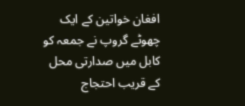افغان خواتین کے ایک چھوٹے گروپ نے جمعہ کو کابل میں صدارتی محل کے قریب احتجاج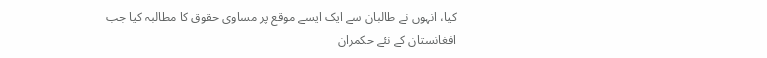کیا، انہوں نے طالبان سے ایک ایسے موقع پر مساوی حقوق کا مطالبہ کیا جب افغانستان کے نئے حکمران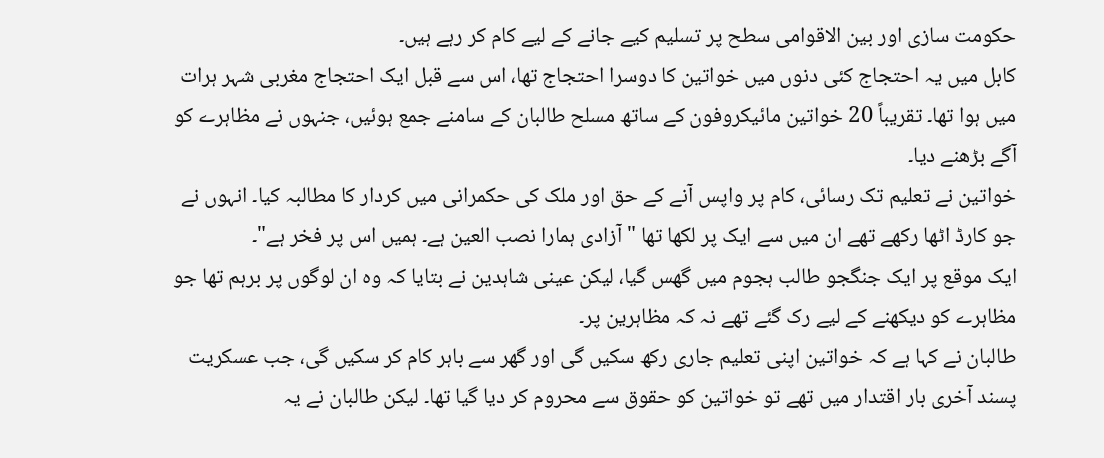حکومت سازی اور بین الاقوامی سطح پر تسلیم کیے جانے کے لیے کام کر رہے ہیں۔
کابل میں یہ احتجاج کئی دنوں میں خواتین کا دوسرا احتجاج تھا، اس سے قبل ایک احتجاج مغربی شہر ہرات میں ہوا تھا۔ تقریباً 20 خواتین مائیکروفون کے ساتھ مسلح طالبان کے سامنے جمع ہوئیں، جنہوں نے مظاہرے کو آگے بڑھنے دیا۔
خواتین نے تعلیم تک رسائی، کام پر واپس آنے کے حق اور ملک کی حکمرانی میں کردار کا مطالبہ کیا۔ انہوں نے جو کارڈ اٹھا رکھے تھے ان میں سے ایک پر لکھا تھا "آزادی ہمارا نصب العین ہے۔ ہمیں اس پر فخر ہے"۔
ایک موقع پر ایک جنگجو طالب ہجوم میں گھس گیا، لیکن عینی شاہدین نے بتایا کہ وہ ان لوگوں پر برہم تھا جو مظاہرے کو دیکھنے کے لیے رک گئے تھے نہ کہ مظاہرین پر۔
طالبان نے کہا ہے کہ خواتین اپنی تعلیم جاری رکھ سکیں گی اور گھر سے باہر کام کر سکیں گی، جب عسکریت پسند آخری بار اقتدار میں تھے تو خواتین کو حقوق سے محروم کر دیا گیا تھا۔ لیکن طالبان نے یہ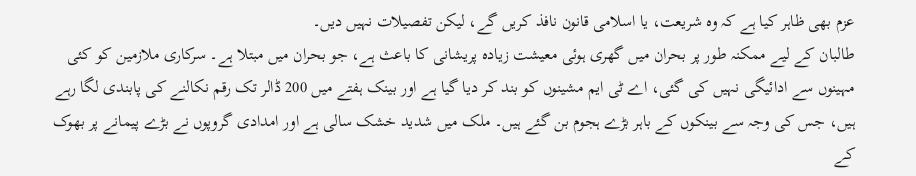عزم بھی ظاہر کیا ہے کہ وہ شریعت، یا اسلامی قانون نافذ کریں گے، لیکن تفصیلات نہیں دیں۔
طالبان کے لیے ممکنہ طور پر بحران میں گھری ہوئی معیشت زیادہ پریشانی کا باعث ہے، جو بحران میں مبتلا ہے۔ سرکاری ملازمین کو کئی مہینوں سے ادائیگی نہیں کی گئی، اے ٹی ایم مشینوں کو بند کر دیا گیا ہے اور بینک ہفتے میں 200 ڈالر تک رقم نکالنے کی پابندی لگا رہے ہیں، جس کی وجہ سے بینکوں کے باہر بڑے ہجوم بن گئے ہیں۔ ملک میں شدید خشک سالی ہے اور امدادی گروپوں نے بڑے پیمانے پر بھوک کے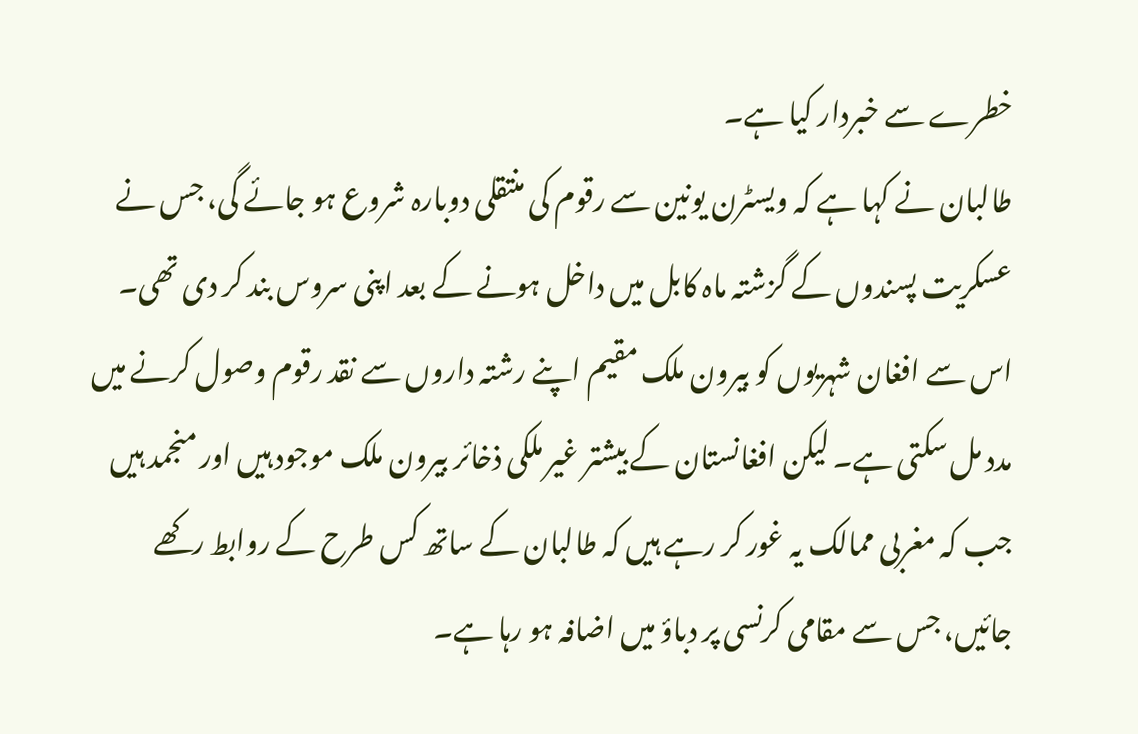خطرے سے خبردار کیا ہے۔
طالبان نے کہا ہے کہ ویسٹرن یونین سے رقوم کی منتقلی دوبارہ شروع ہو جائے گی، جس نے عسکریت پسندوں کے گزشتہ ماہ کابل میں داخل ہونے کے بعد اپنی سروس بند کر دی تھی۔ اس سے افغان شہریوں کو بیرون ملک مقیم اپنے رشتہ داروں سے نقد رقوم وصول کرنے میں مدد مل سکتی ہے۔ لیکن افغانستان کے بیشتر غیر ملکی ذخائر بیرون ملک موجود ہیں اور منجمد ہیں جب کہ مغربی ممالک یہ غور کر رہے ہیں کہ طالبان کے ساتھ کس طرح کے روابط رکھے جائیں، جس سے مقامی کرنسی پر دباؤ میں اضافہ ہو رہا ہے۔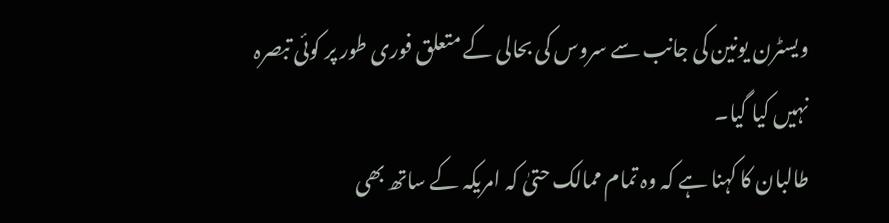ویسٹرن یونین کی جانب سے سروس کی بحالی کے متعلق فوری طور پر کوئی تبصرہ نہیں کیا گیا۔
طالبان کا کہنا ہے کہ وہ تمام ممالک حتیٰ کہ امریکہ کے ساتھ بھی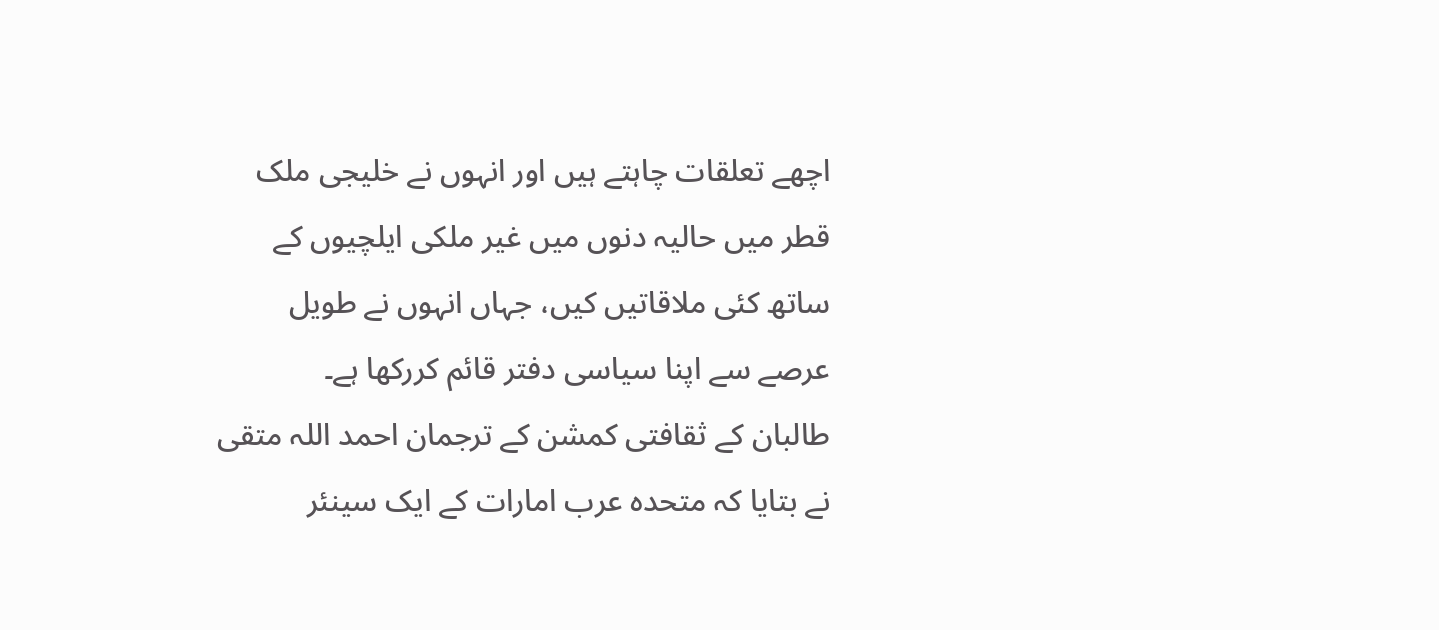اچھے تعلقات چاہتے ہیں اور انہوں نے خلیجی ملک قطر میں حالیہ دنوں میں غیر ملکی ایلچیوں کے ساتھ کئی ملاقاتیں کیں، جہاں انہوں نے طویل عرصے سے اپنا سیاسی دفتر قائم کررکھا ہے۔
طالبان کے ثقافتی کمشن کے ترجمان احمد اللہ متقی نے بتایا کہ متحدہ عرب امارات کے ایک سینئر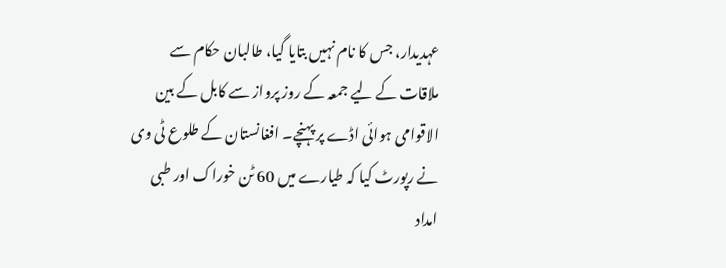عہدیدار، جس کا نام نہیں بتایا گیا، طالبان حکام سے ملاقات کے لیے جمعہ کے روز پرواز سے کابل کے بین الاقوامی ہوائی اڈے پر پہنچے۔ افغانستان کے طلوع ٹی وی نے رپورٹ کیا کہ طیارے میں 60 ٹن خوراک اور طبی امداد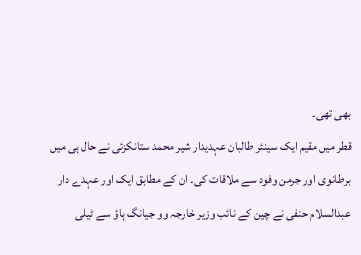بھی تھی۔
قطر میں مقیم ایک سینئر طالبان عہدیدار شیر محمد ستانکزئی نے حال ہی میں برطانوی اور جرمن وفود سے ملاقات کی۔ ان کے مطابق ایک اور عہدے دار عبدالسلام حنفی نے چین کے نائب وزیر خارجہ وو جیانگ ہاؤ سے ٹیلی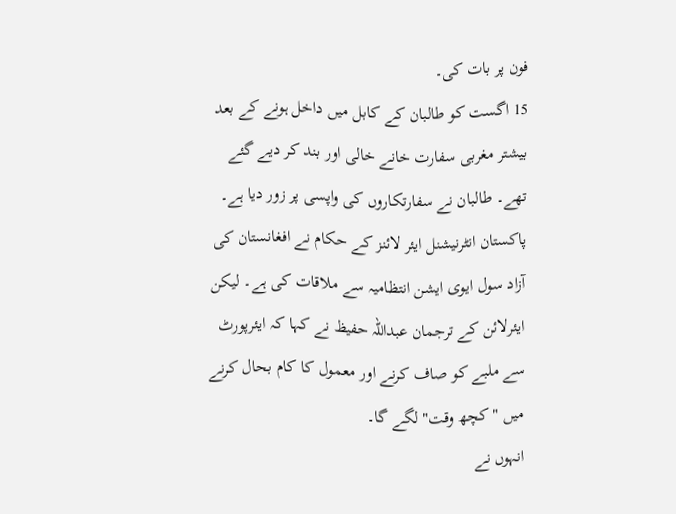فون پر بات کی۔
15 اگست کو طالبان کے کابل میں داخل ہونے کے بعد بیشتر مغربی سفارت خانے خالی اور بند کر دیے گئے تھے۔ طالبان نے سفارتکاروں کی واپسی پر زور دیا ہے۔
پاکستان انٹرنیشنل ایئر لائنز کے حکام نے افغانستان کی آزاد سول ایوی ایشن انتظامیہ سے ملاقات کی ہے۔ لیکن ایئرلائن کے ترجمان عبداللہ حفیظ نے کہا کہ ایئرپورٹ سے ملبے کو صاف کرنے اور معمول کا کام بحال کرنے میں "کچھ وقت" لگے گا۔
انہوں نے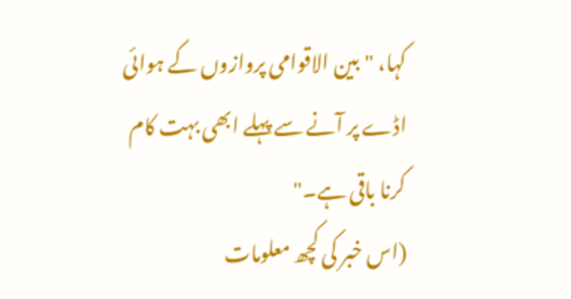کہا، "بین الاقوامی پروازوں کے ہوائی اڈے پر آنے سے پہلے ابھی بہت کام کرنا باقی ہے۔"
(اس خبر کی کچھ معلومات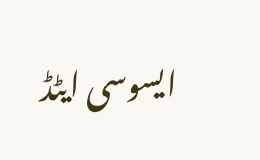ایسوسی ایٹڈ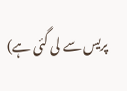پریس سے لی گئی ہے)